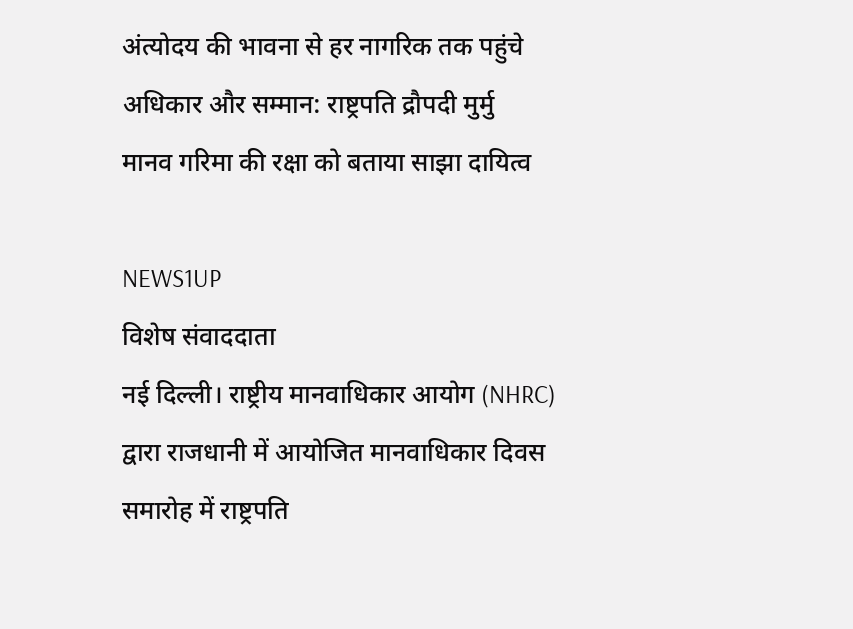अंत्योदय की भावना से हर नागरिक तक पहुंचे अधिकार और सम्मान: राष्ट्रपति द्रौपदी मुर्मु
मानव गरिमा की रक्षा को बताया साझा दायित्व

NEWS1UP
विशेष संवाददाता
नई दिल्ली। राष्ट्रीय मानवाधिकार आयोग (NHRC) द्वारा राजधानी में आयोजित मानवाधिकार दिवस समारोह में राष्ट्रपति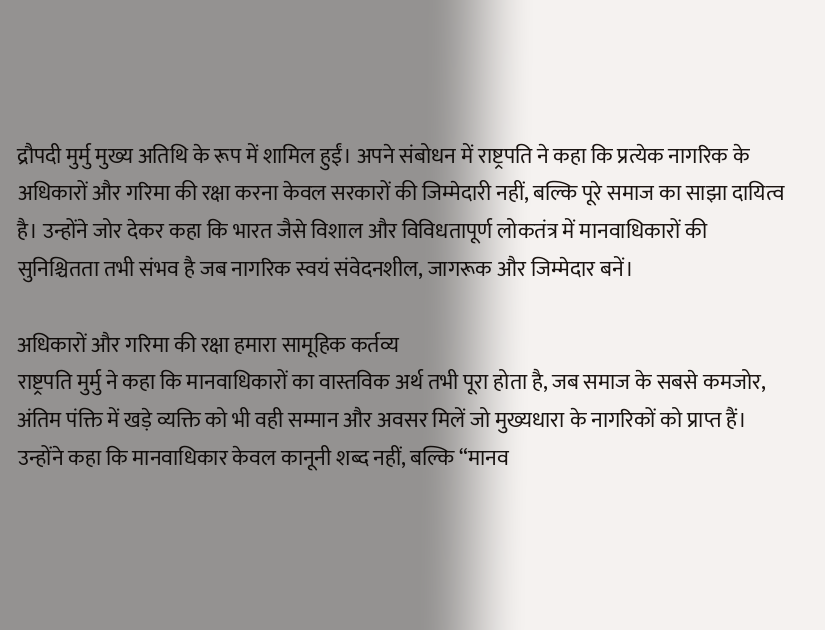द्रौपदी मुर्मु मुख्य अतिथि के रूप में शामिल हुईं। अपने संबोधन में राष्ट्रपति ने कहा कि प्रत्येक नागरिक के अधिकारों और गरिमा की रक्षा करना केवल सरकारों की जिम्मेदारी नहीं, बल्कि पूरे समाज का साझा दायित्व है। उन्होंने जोर देकर कहा कि भारत जैसे विशाल और विविधतापूर्ण लोकतंत्र में मानवाधिकारों की सुनिश्चितता तभी संभव है जब नागरिक स्वयं संवेदनशील, जागरूक और जिम्मेदार बनें।

अधिकारों और गरिमा की रक्षा हमारा सामूहिक कर्तव्य
राष्ट्रपति मुर्मु ने कहा कि मानवाधिकारों का वास्तविक अर्थ तभी पूरा होता है, जब समाज के सबसे कमजोर, अंतिम पंक्ति में खड़े व्यक्ति को भी वही सम्मान और अवसर मिलें जो मुख्यधारा के नागरिकों को प्राप्त हैं। उन्होंने कहा कि मानवाधिकार केवल कानूनी शब्द नहीं, बल्कि “मानव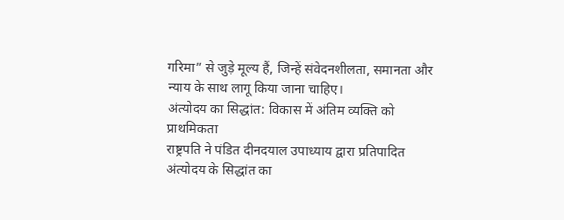गरिमा” से जुड़े मूल्य हैं, जिन्हें संवेदनशीलता, समानता और न्याय के साथ लागू किया जाना चाहिए।
अंत्योदय का सिद्धांत: विकास में अंतिम व्यक्ति को प्राथमिकता
राष्ट्रपति ने पंडित दीनदयाल उपाध्याय द्वारा प्रतिपादित अंत्योदय के सिद्धांत का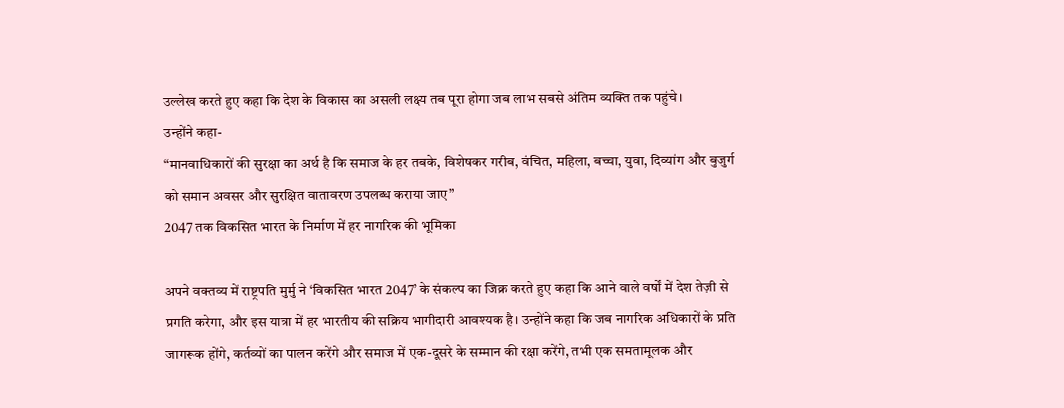उल्लेख करते हुए कहा कि देश के विकास का असली लक्ष्य तब पूरा होगा जब लाभ सबसे अंतिम व्यक्ति तक पहुंचे।
उन्होंने कहा-
“मानवाधिकारों की सुरक्षा का अर्थ है कि समाज के हर तबके, विशेषकर गरीब, वंचित, महिला, बच्चा, युवा, दिव्यांग और बुजुर्ग को समान अवसर और सुरक्षित वातावरण उपलब्ध कराया जाए”
2047 तक विकसित भारत के निर्माण में हर नागरिक की भूमिका

अपने वक्तव्य में राष्ट्रपति मुर्मु ने ‘विकसित भारत 2047’ के संकल्प का जिक्र करते हुए कहा कि आने वाले वर्षों में देश तेज़ी से प्रगति करेगा, और इस यात्रा में हर भारतीय की सक्रिय भागीदारी आवश्यक है। उन्होंने कहा कि जब नागरिक अधिकारों के प्रति जागरूक होंगे, कर्तव्यों का पालन करेंगे और समाज में एक-दूसरे के सम्मान की रक्षा करेंगे, तभी एक समतामूलक और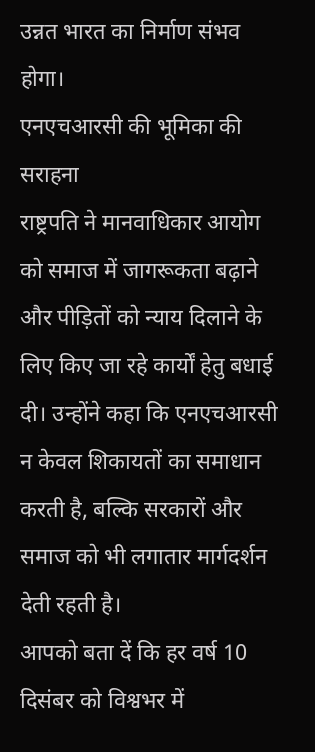उन्नत भारत का निर्माण संभव होगा।
एनएचआरसी की भूमिका की सराहना
राष्ट्रपति ने मानवाधिकार आयोग को समाज में जागरूकता बढ़ाने और पीड़ितों को न्याय दिलाने के लिए किए जा रहे कार्यों हेतु बधाई दी। उन्होंने कहा कि एनएचआरसी न केवल शिकायतों का समाधान करती है, बल्कि सरकारों और समाज को भी लगातार मार्गदर्शन देती रहती है।
आपको बता दें कि हर वर्ष 10 दिसंबर को विश्वभर में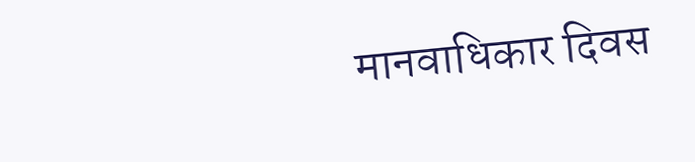मानवाधिकार दिवस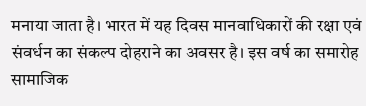मनाया जाता है। भारत में यह दिवस मानवाधिकारों की रक्षा एवं संवर्धन का संकल्प दोहराने का अवसर है। इस वर्ष का समारोह सामाजिक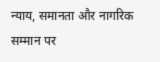न्याय, समानता और नागरिक सम्मान पर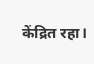केंद्रित रहा।